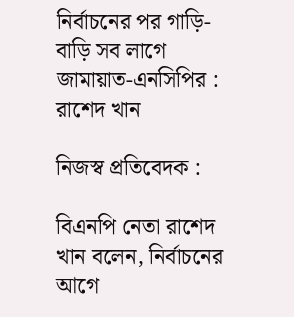নির্বাচনের পর গাড়ি-বাড়ি সব লাগে জামায়াত-এনসিপির : রাশেদ খান

নিজস্ব প্রতিবেদক :

বিএনপি নেতা রাশেদ খান বলেন, নির্বাচনের আগে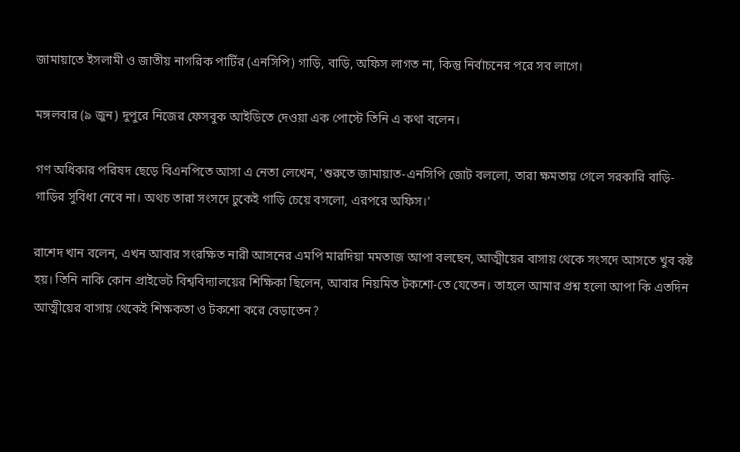জামায়াতে ইসলামী ও জাতীয় নাগরিক পার্টির (এনসিপি) গাড়ি, বাড়ি, অফিস লাগত না, কিন্তু নির্বাচনের পরে সব লাগে।

মঙ্গলবার (৯ জুন) দুপুরে নিজের ফেসবুক আইডিতে দেওয়া এক পোস্টে তিনি এ কথা বলেন।

গণ অধিকার পরিষদ ছেড়ে বিএনপিতে আসা এ নেতা লেখেন, ‘শুরুতে জামায়াত-এনসিপি জোট বললো, তারা ক্ষমতায় গেলে সরকারি বাড়ি-গাড়ির সুবিধা নেবে না। অথচ তারা সংসদে ঢুকেই গাড়ি চেয়ে বসলো, এরপরে অফিস।’

রাশেদ খান বলেন, এখন আবার সংরক্ষিত নারী আসনের এমপি মারদিয়া মমতাজ আপা বলছেন, আত্মীয়ের বাসায় থেকে সংসদে আসতে খুব কষ্ট হয়। তিনি নাকি কোন প্রাইভেট বিশ্ববিদ্যালয়ের শিক্ষিকা ছিলেন, আবার নিয়মিত টকশো-তে যেতেন। তাহলে আমার প্রশ্ন হলো আপা কি এতদিন আত্মীয়ের বাসায় থেকেই শিক্ষকতা ও টকশো করে বেড়াতেন?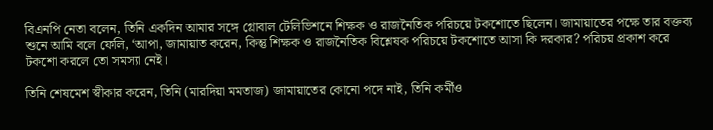বিএনপি নেতা বলেন, তিনি একদিন আমার সঙ্গে গ্লোবাল টেলিভিশনে শিক্ষক ও রাজনৈতিক পরিচয়ে টকশোতে ছিলেন। জামায়াতের পক্ষে তার বক্তব্য শুনে আমি বলে ফেলি, ‘আপা, জামায়াত করেন, কিন্তু শিক্ষক ও রাজনৈতিক বিশ্লেষক পরিচয়ে টকশোতে আসা কি দরকার? পরিচয় প্রকাশ করে টকশো করলে তো সমস্যা নেই।

তিনি শেষমেশ স্বীকার করেন, তিনি (মারদিয়া মমতাজ) জামায়াতের কোনো পদে নাই, তিনি কর্মীও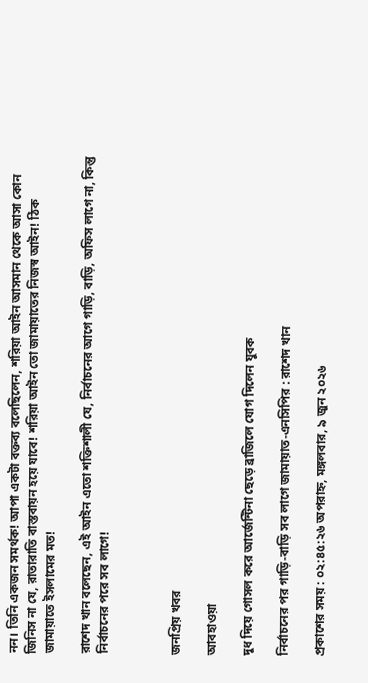নন। তিনি একজন সমর্থক! আপা একটা বক্তব্য বলেছিলেন, শরিয়া আইন আসমান থেকে আসা কোন জিনিস না যে, রাতারাতি বাস্তবায়ন হয়ে যাবে! শরিয়া আইন তো জামায়াতের নিজস্ব আইন! ঠিক জামায়াতে ইসলামের মত!

রাশেদ খান বলেছেন, এই আইন এতো শক্তিশালী যে, নির্বাচনের আগে গাড়ি, বাড়ি, অফিস লাগে না, কিন্তু নির্বাচনের পরে সব লাগে!



জনপ্রিয় খবর

আবহাওয়া

দুধ দিয়ে গোসল করে আর্জেন্টিনা ছেড়ে ব্রাজিলে যোগ দিলেন যুবক

নির্বাচনের পর গাড়ি-বাড়ি সব লাগে জামায়াত-এনসিপির : রাশেদ খান

প্রকাশের সময় : ০২:৪৫:২৬ অপরাহ্ন, মঙ্গলবার, ৯ জুন ২০২৬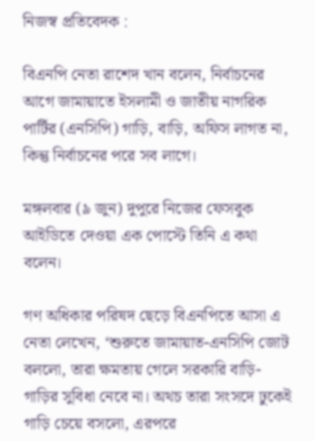নিজস্ব প্রতিবেদক :

বিএনপি নেতা রাশেদ খান বলেন, নির্বাচনের আগে জামায়াতে ইসলামী ও জাতীয় নাগরিক পার্টির (এনসিপি) গাড়ি, বাড়ি, অফিস লাগত না, কিন্তু নির্বাচনের পরে সব লাগে।

মঙ্গলবার (৯ জুন) দুপুরে নিজের ফেসবুক আইডিতে দেওয়া এক পোস্টে তিনি এ কথা বলেন।

গণ অধিকার পরিষদ ছেড়ে বিএনপিতে আসা এ নেতা লেখেন, ‘শুরুতে জামায়াত-এনসিপি জোট বললো, তারা ক্ষমতায় গেলে সরকারি বাড়ি-গাড়ির সুবিধা নেবে না। অথচ তারা সংসদে ঢুকেই গাড়ি চেয়ে বসলো, এরপরে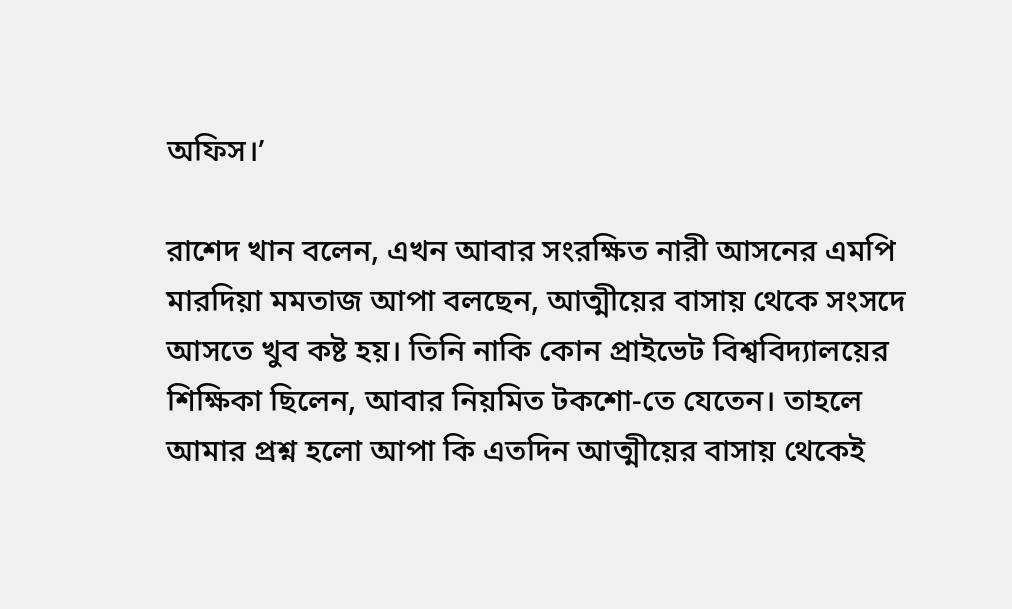অফিস।’

রাশেদ খান বলেন, এখন আবার সংরক্ষিত নারী আসনের এমপি মারদিয়া মমতাজ আপা বলছেন, আত্মীয়ের বাসায় থেকে সংসদে আসতে খুব কষ্ট হয়। তিনি নাকি কোন প্রাইভেট বিশ্ববিদ্যালয়ের শিক্ষিকা ছিলেন, আবার নিয়মিত টকশো-তে যেতেন। তাহলে আমার প্রশ্ন হলো আপা কি এতদিন আত্মীয়ের বাসায় থেকেই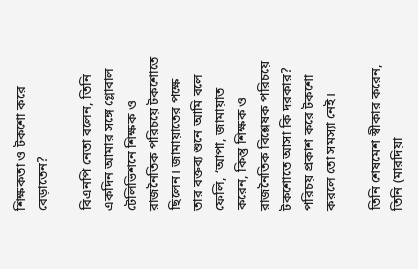শিক্ষকতা ও টকশো করে বেড়াতেন?

বিএনপি নেতা বলেন, তিনি একদিন আমার সঙ্গে গ্লোবাল টেলিভিশনে শিক্ষক ও রাজনৈতিক পরিচয়ে টকশোতে ছিলেন। জামায়াতের পক্ষে তার বক্তব্য শুনে আমি বলে ফেলি, ‘আপা, জামায়াত করেন, কিন্তু শিক্ষক ও রাজনৈতিক বিশ্লেষক পরিচয়ে টকশোতে আসা কি দরকার? পরিচয় প্রকাশ করে টকশো করলে তো সমস্যা নেই।

তিনি শেষমেশ স্বীকার করেন, তিনি (মারদিয়া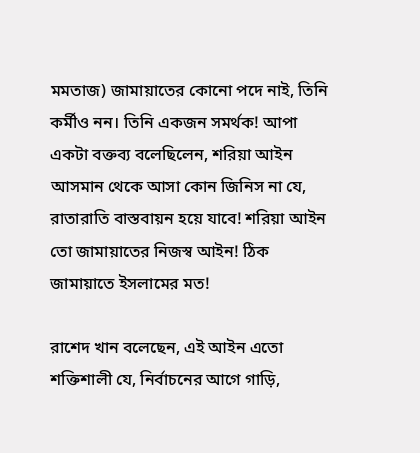মমতাজ) জামায়াতের কোনো পদে নাই, তিনি কর্মীও নন। তিনি একজন সমর্থক! আপা একটা বক্তব্য বলেছিলেন, শরিয়া আইন আসমান থেকে আসা কোন জিনিস না যে, রাতারাতি বাস্তবায়ন হয়ে যাবে! শরিয়া আইন তো জামায়াতের নিজস্ব আইন! ঠিক জামায়াতে ইসলামের মত!

রাশেদ খান বলেছেন, এই আইন এতো শক্তিশালী যে, নির্বাচনের আগে গাড়ি,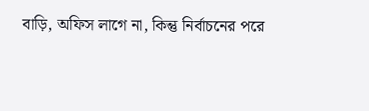বাড়ি, অফিস লাগে না, কিন্তু নির্বাচনের পরে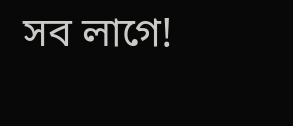সব লাগে!